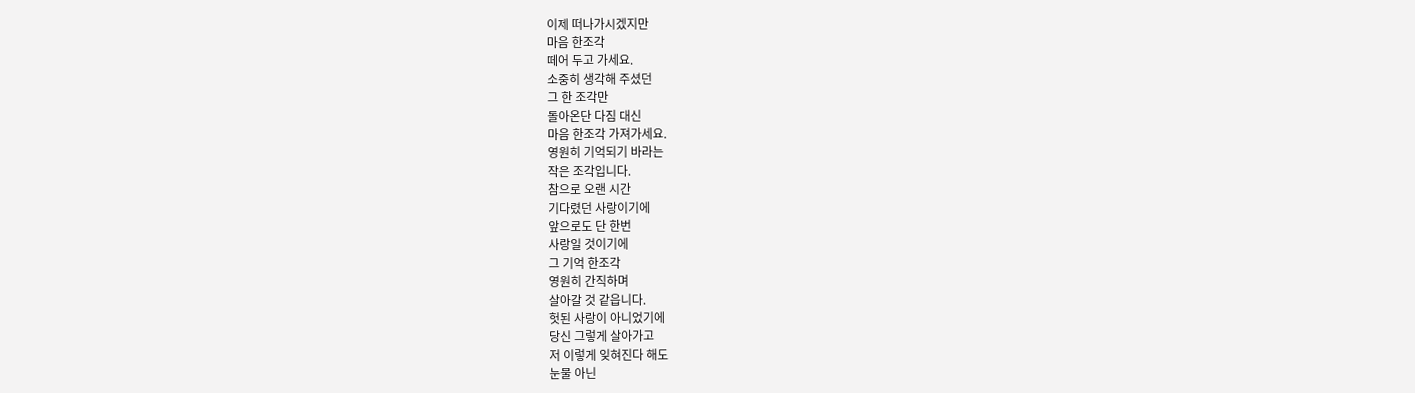이제 떠나가시겠지만
마음 한조각
떼어 두고 가세요.
소중히 생각해 주셨던
그 한 조각만
돌아온단 다짐 대신
마음 한조각 가져가세요.
영원히 기억되기 바라는
작은 조각입니다.
참으로 오랜 시간
기다렸던 사랑이기에
앞으로도 단 한번
사랑일 것이기에
그 기억 한조각
영원히 간직하며
살아갈 것 같읍니다.
헛된 사랑이 아니었기에
당신 그렇게 살아가고
저 이렇게 잊혀진다 해도
눈물 아닌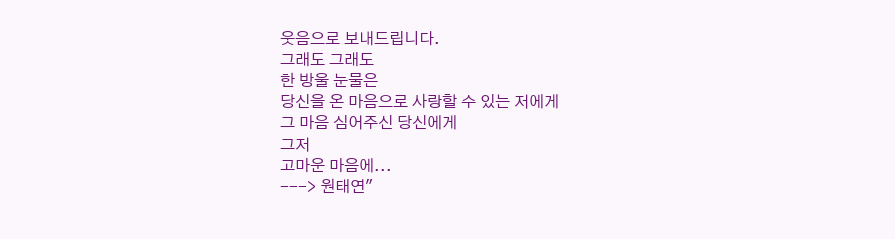웃음으로 보내드립니다.
그래도 그래도
한 방울 눈물은
당신을 온 마음으로 사랑할 수 있는 저에게
그 마음 심어주신 당신에게
그저
고마운 마음에...
---> 원태연"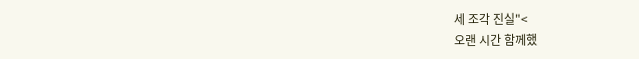세 조각 진실"<
오랜 시간 함께했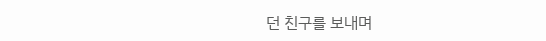던 친구를 보내며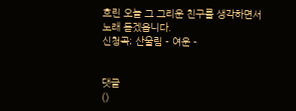흐린 오늘 그 그리운 친구를 생각하면서
노래 듣겠읍니다.
신청곡; 산울림 - 여운 -


댓글
()